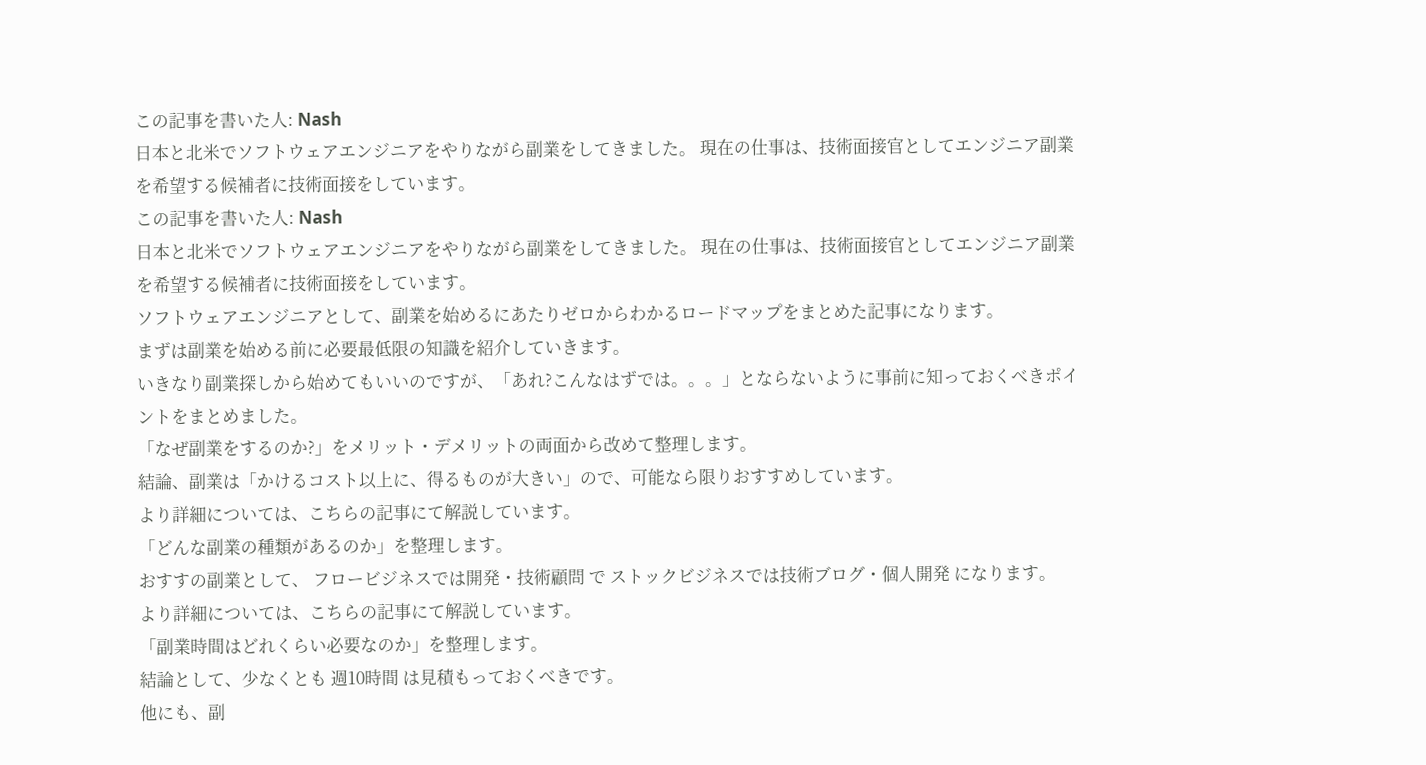この記事を書いた人: Nash
日本と北米でソフトウェアエンジニアをやりながら副業をしてきました。 現在の仕事は、技術面接官としてエンジニア副業を希望する候補者に技術面接をしています。
この記事を書いた人: Nash
日本と北米でソフトウェアエンジニアをやりながら副業をしてきました。 現在の仕事は、技術面接官としてエンジニア副業を希望する候補者に技術面接をしています。
ソフトウェアエンジニアとして、副業を始めるにあたりゼロからわかるロードマップをまとめた記事になります。
まずは副業を始める前に必要最低限の知識を紹介していきます。
いきなり副業探しから始めてもいいのですが、「あれ?こんなはずでは。。。」とならないように事前に知っておくべきポイントをまとめました。
「なぜ副業をするのか?」をメリット・デメリットの両面から改めて整理します。
結論、副業は「かけるコスト以上に、得るものが大きい」ので、可能なら限りおすすめしています。
より詳細については、こちらの記事にて解説しています。
「どんな副業の種類があるのか」を整理します。
おすすの副業として、 フロービジネスでは開発・技術顧問 で ストックビジネスでは技術ブログ・個人開発 になります。
より詳細については、こちらの記事にて解説しています。
「副業時間はどれくらい必要なのか」を整理します。
結論として、少なくとも 週10時間 は見積もっておくべきです。
他にも、副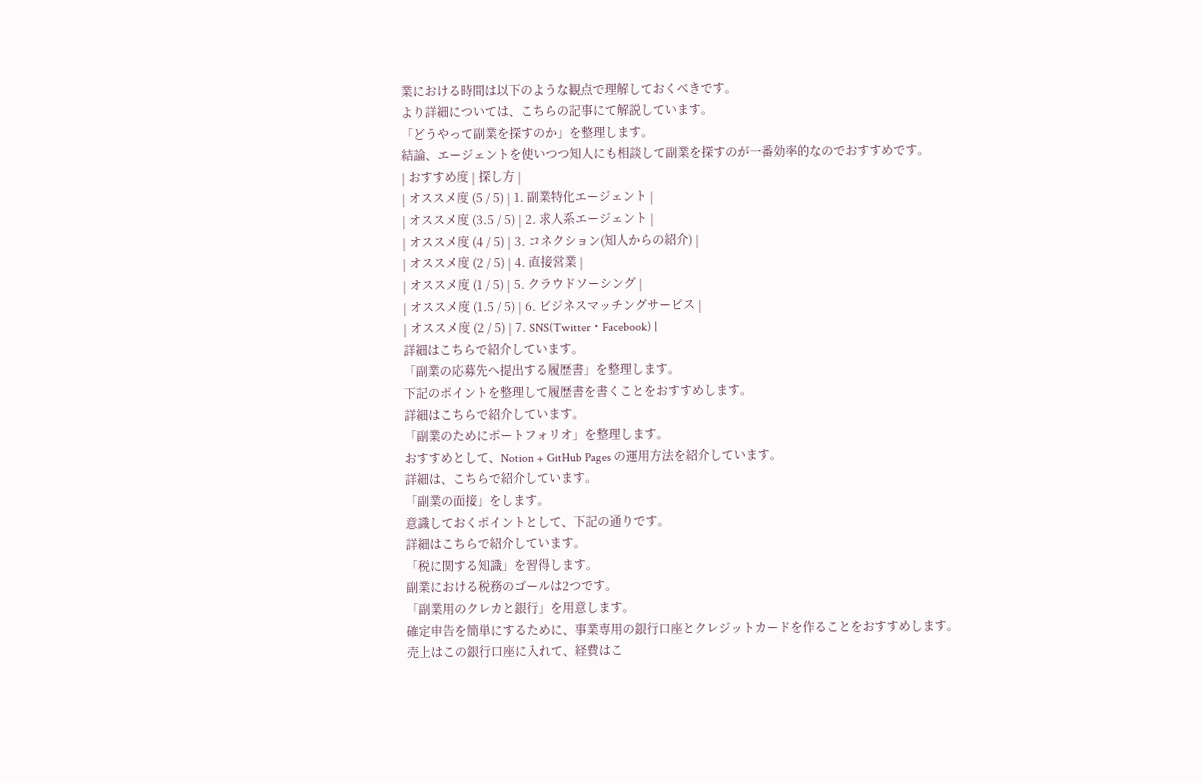業における時間は以下のような観点で理解しておくべきです。
より詳細については、こちらの記事にて解説しています。
「どうやって副業を探すのか」を整理します。
結論、エージェントを使いつつ知人にも相談して副業を探すのが一番効率的なのでおすすめです。
| おすすめ度 | 探し方 |
| オススメ度 (5 / 5) | 1. 副業特化エージェント |
| オススメ度 (3.5 / 5) | 2. 求人系エージェント |
| オススメ度 (4 / 5) | 3. コネクション(知人からの紹介) |
| オススメ度 (2 / 5) | 4. 直接営業 |
| オススメ度 (1 / 5) | 5. クラウドソーシング |
| オススメ度 (1.5 / 5) | 6. ビジネスマッチングサービス |
| オススメ度 (2 / 5) | 7. SNS(Twitter・Facebook) |
詳細はこちらで紹介しています。
「副業の応募先へ提出する履歴書」を整理します。
下記のポイントを整理して履歴書を書くことをおすすめします。
詳細はこちらで紹介しています。
「副業のためにポートフォリオ」を整理します。
おすすめとして、Notion + GitHub Pages の運用方法を紹介しています。
詳細は、こちらで紹介しています。
「副業の面接」をします。
意識しておくポイントとして、下記の通りです。
詳細はこちらで紹介しています。
「税に関する知識」を習得します。
副業における税務のゴールは2つです。
「副業用のクレカと銀行」を用意します。
確定申告を簡単にするために、事業専用の銀行口座とクレジットカードを作ることをおすすめします。
売上はこの銀行口座に入れて、経費はこ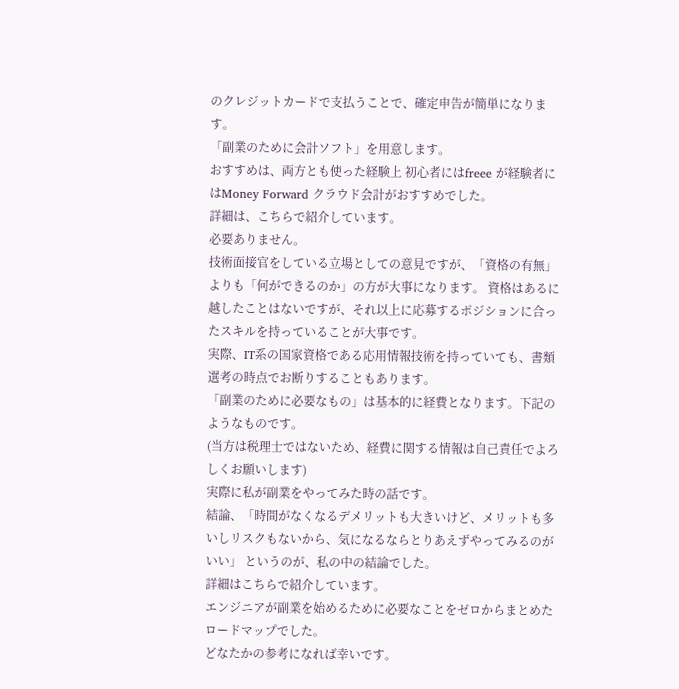のクレジットカードで支払うことで、確定申告が簡単になります。
「副業のために会計ソフト」を用意します。
おすすめは、両方とも使った経験上 初心者にはfreee が経験者にはMoney Forward クラウド会計がおすすめでした。
詳細は、こちらで紹介しています。
必要ありません。
技術面接官をしている立場としての意見ですが、「資格の有無」よりも「何ができるのか」の方が大事になります。 資格はあるに越したことはないですが、それ以上に応募するポジションに合ったスキルを持っていることが大事です。
実際、IT系の国家資格である応用情報技術を持っていても、書類選考の時点でお断りすることもあります。
「副業のために必要なもの」は基本的に経費となります。下記のようなものです。
(当方は税理士ではないため、経費に関する情報は自己責任でよろしくお願いします)
実際に私が副業をやってみた時の話です。
結論、「時間がなくなるデメリットも大きいけど、メリットも多いしリスクもないから、気になるならとりあえずやってみるのがいい」 というのが、私の中の結論でした。
詳細はこちらで紹介しています。
エンジニアが副業を始めるために必要なことをゼロからまとめたロードマップでした。
どなたかの参考になれば幸いです。